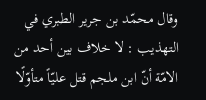وقال محمّد بن جرير الطبري في التهذيب : لا خلاف بين أحد من الامّة أنّ ابن ملجم قتل عليّاً متأوّلًا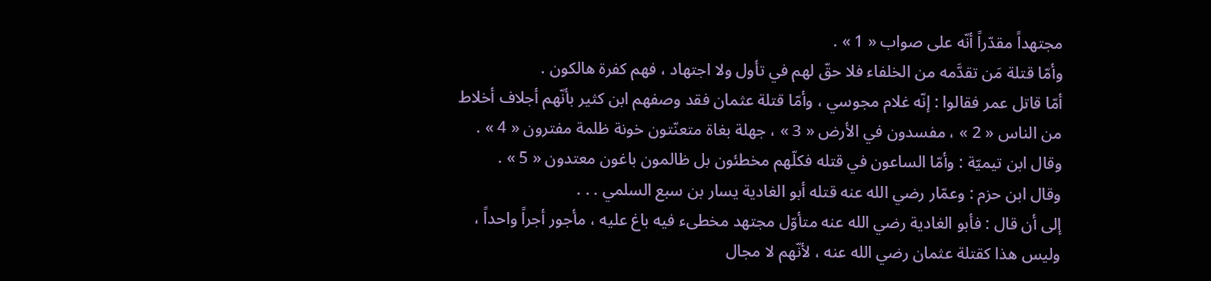مجتهداً مقدّراً أنّه على صواب « 1 » .
وأمّا قتلة مَن تقدَّمه من الخلفاء فلا حقّ لهم في تأول ولا اجتهاد ، فهم كفرة هالكون .
أمّا قاتل عمر فقالوا : إنّه غلام مجوسي ، وأمّا قتلة عثمان فقد وصفهم ابن كثير بأنّهم أجلاف أخلاط من الناس « 2 » ، مفسدون في الأرض « 3 » ، جهلة بغاة متعنّتون خونة ظلمة مفترون « 4 » .
وقال ابن تيميّة : وأمّا الساعون في قتله فكلّهم مخطئون بل ظالمون باغون معتدون « 5 » .
وقال ابن حزم : وعمّار رضي الله عنه قتله أبو الغادية يسار بن سبع السلمي . . .
إلى أن قال : فأبو الغادية رضي الله عنه متأوّل مجتهد مخطىء فيه باغ عليه ، مأجور أجراً واحداً ، وليس هذا كقتلة عثمان رضي الله عنه ، لأنّهم لا مجال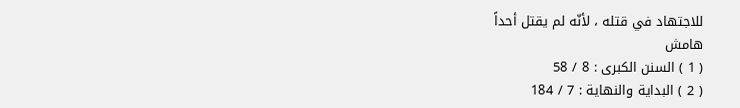للاجتهاد في قتله ، لأنّه لم يقتل أحداً
هامش
( 1 ) السنن الكبرى : 8 / 58
( 2 ) البداية والنهاية : 7 / 184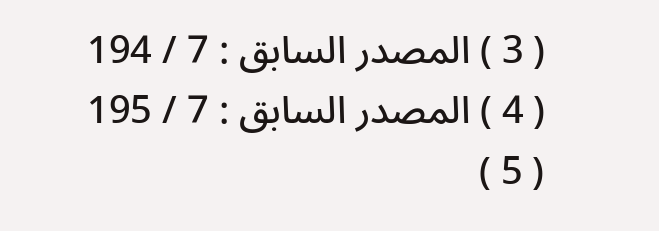( 3 ) المصدر السابق : 7 / 194
( 4 ) المصدر السابق : 7 / 195
( 5 )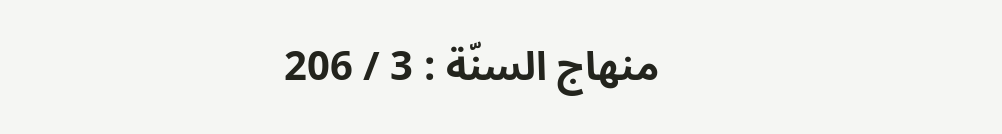منهاج السنّة : 3 / 206